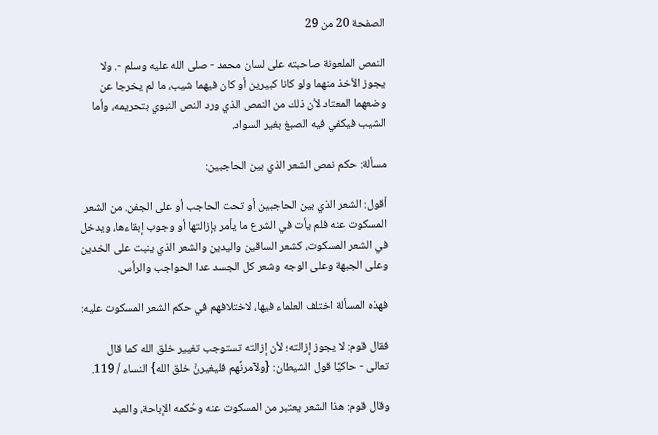الصفحة 20 من 29

النمص الملعونة صاحبته على لسان محمد - صلى الله عليه وسلم -. ولا يجوز الأخذ منهما ولو كانا كبيرين أو كان فيهما شيب، ما لم يخرجا عن وضعهما المعتاد لأن ذلك من النمص الذي ورد النص النبوي بتحريمه، وأما الشيب فيكفي فيه الصبغ بغير السواد.

مسألة: حكم نمص الشعر الذي بين الحاجبين:

أقول: الشعر الذي بين الحاجبين أو تحت الحاجب أو على الجفن. من الشعر المسكوت عنه فلم يأت في الشرع ما يأمر بإزالتها أو وجوب إبقاءها، ويدخل في الشعر المسكوت، كشعر الساقين واليدين والشعر الذي ينبت على الخدين وعلى الجبهة وعلى الوجه وشعر كل الجسد عدا الحواجب والرأس.

فهذه المسألة اختلف العلماء فيها، لاختلافهم في حكم الشعر المسكوت عليه:

فقال قوم: لا يجوز إزالته؛ لأن إزالته تستوجب تغيير خلق الله كما قال تعالى - حاكيًا قول الشيطان: {ولآمرنَّهم فليغيرنَّ خلق الله} النساء / 119.

وقال قوم: هذا الشعر يعتبر من المسكوت عنه وحُكمه الإباحة، والعبد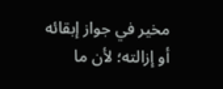مخير في جواز إبقائه أو إزالته؛ لأن ما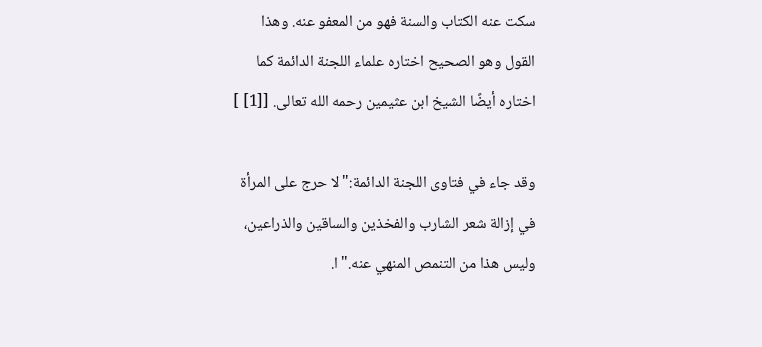سكت عنه الكتاب والسنة فهو من المعفو عنه. وهذا القول وهو الصحيح اختاره علماء اللجنة الدائمة كما اختاره أيضًا الشيخ ابن عثيمين رحمه الله تعالى. [[1] ]

وقد جاء في فتاوى اللجنة الدائمة:"لا حرج على المرأة في إزالة شعر الشارب والفخذين والساقين والذراعين، وليس هذا من التنمص المنهي عنه."ا.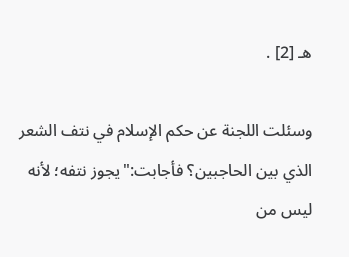هـ [2] .

وسئلت اللجنة عن حكم الإسلام في نتف الشعر الذي بين الحاجبين؟ فأجابت:"يجوز نتفه؛ لأنه ليس من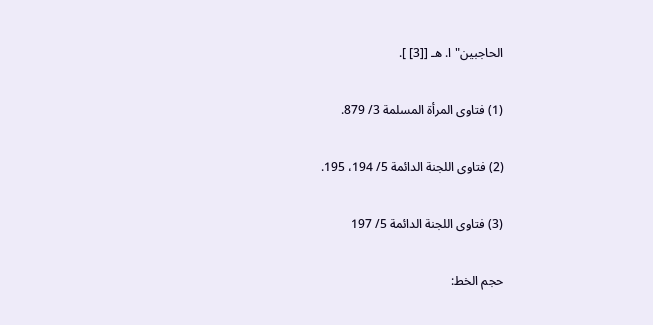الحاجبين"ا. هـ [[3] ].

(1) فتاوى المرأة المسلمة 3/ 879.

(2) فتاوى اللجنة الدائمة 5/ 194، 195.

(3) فتاوى اللجنة الدائمة 5/ 197

حجم الخط: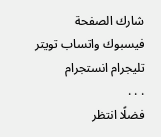شارك الصفحة
فيسبوك واتساب تويتر تليجرام انستجرام
. . .
فضلًا انتظر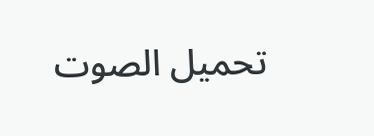تحميل الصوت